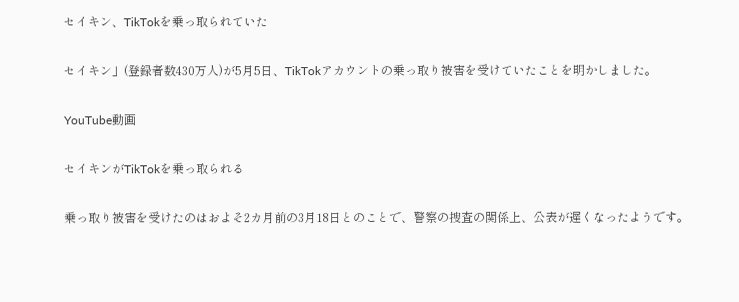セイキン、TikTokを乗っ取られていた

セイキン」(登録者数430万人)が5月5日、TikTokアカウントの乗っ取り被害を受けていたことを明かしました。

YouTube動画

セイキンがTikTokを乗っ取られる

乗っ取り被害を受けたのはおよそ2カ月前の3月18日とのことで、警察の捜査の関係上、公表が遅くなったようです。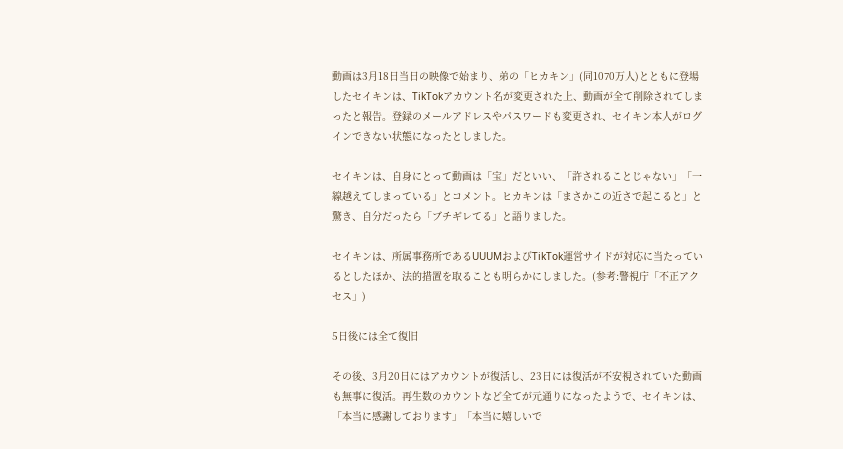動画は3月18日当日の映像で始まり、弟の「ヒカキン」(同1070万人)とともに登場したセイキンは、TikTokアカウント名が変更された上、動画が全て削除されてしまったと報告。登録のメールアドレスやパスワードも変更され、セイキン本人がログインできない状態になったとしました。

セイキンは、自身にとって動画は「宝」だといい、「許されることじゃない」「一線越えてしまっている」とコメント。ヒカキンは「まさかこの近さで起こると」と驚き、自分だったら「ブチギレてる」と語りました。

セイキンは、所属事務所であるUUUMおよびTikTok運営サイドが対応に当たっているとしたほか、法的措置を取ることも明らかにしました。(参考:警視庁「不正アクセス」)

5日後には全て復旧

その後、3月20日にはアカウントが復活し、23日には復活が不安視されていた動画も無事に復活。再生数のカウントなど全てが元通りになったようで、セイキンは、「本当に感謝しております」「本当に嬉しいで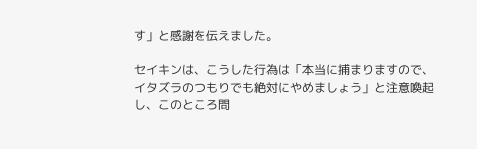す」と感謝を伝えました。

セイキンは、こうした行為は「本当に捕まりますので、イタズラのつもりでも絶対にやめましょう」と注意喚起し、このところ問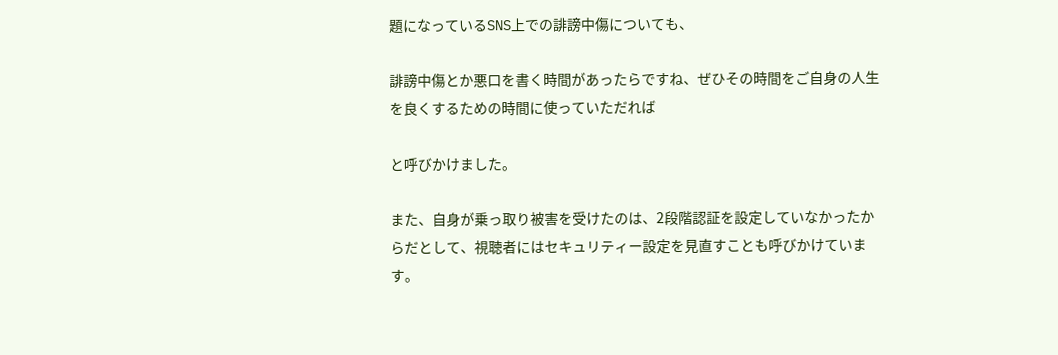題になっているSNS上での誹謗中傷についても、

誹謗中傷とか悪口を書く時間があったらですね、ぜひその時間をご自身の人生を良くするための時間に使っていただれば

と呼びかけました。

また、自身が乗っ取り被害を受けたのは、2段階認証を設定していなかったからだとして、視聴者にはセキュリティー設定を見直すことも呼びかけています。